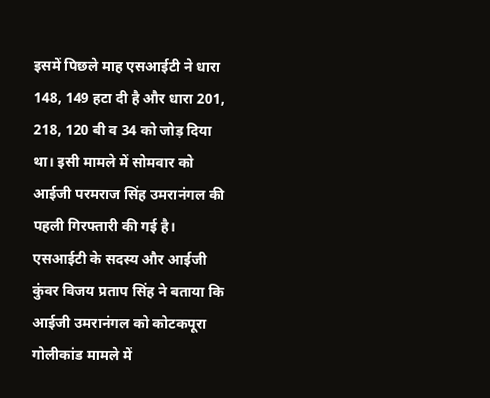इसमें पिछले माह एसआईटी ने धारा 148, 149 हटा दी है और धारा 201, 218, 120 बी व 34 को जोड़ दिया था। इसी मामले में सोमवार को आईजी परमराज सिंह उमरानंगल की पहली गिरफ्तारी की गई है। एसआईटी के सदस्य और आईजी कुंवर विजय प्रताप सिंह ने बताया कि आईजी उमरानंगल को कोटकपूरा गोलीकांड मामले में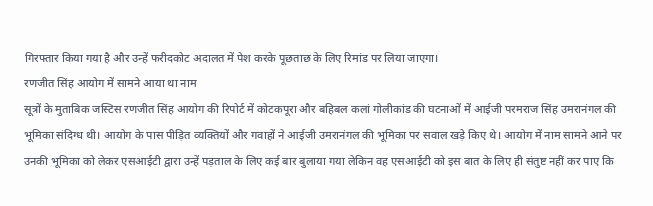गिरफ्तार किया गया है और उन्हें फरीदकोट अदालत में पेश करके पूछताछ के लिए रिमांड पर लिया जाएगा।
रणजीत सिंह आयोग में सामने आया था नाम
सूत्रों के मुताबिक जस्टिस रणजीत सिंह आयोग की रिपोर्ट में कोटकपूरा और बहिबल कलां गोलीकांड की घटनाओं में आईजी परमराज सिंह उमरानंगल की भूमिका संदिग्ध थी। आयोग के पास पीड़ित व्यक्तियों और गवाहों ने आईजी उमरानंगल की भूमिका पर सवाल खड़े किए थे। आयोग में नाम सामने आने पर उनकी भूमिका को लेकर एसआईटी द्वारा उन्हें पड़ताल के लिए कई बार बुलाया गया लेकिन वह एसआईटी को इस बात के लिए ही संतुष्ट नहीं कर पाए कि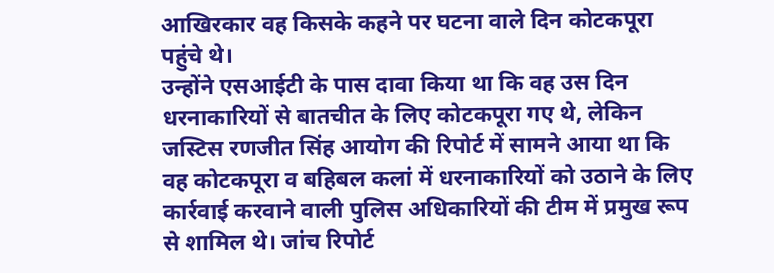आखिरकार वह किसके कहने पर घटना वाले दिन कोटकपूरा पहुंचे थे।
उन्होंने एसआईटी के पास दावा किया था कि वह उस दिन धरनाकारियों से बातचीत के लिए कोटकपूरा गए थे, लेकिन जस्टिस रणजीत सिंह आयोग की रिपोर्ट में सामने आया था कि वह कोटकपूरा व बहिबल कलां में धरनाकारियों को उठाने के लिए कार्रवाई करवाने वाली पुलिस अधिकारियों की टीम में प्रमुख रूप से शामिल थे। जांच रिपोर्ट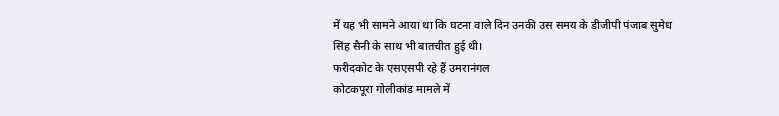में यह भी सामने आया था कि घटना वाले दिन उनकी उस समय के डीजीपी पंजाब सुमेध सिंह सैनी के साथ भी बातचीत हुई थी।
फरीदकोट के एसएसपी रहे हैं उमरानंगल
कोटकपूरा गोलीकांड मामले में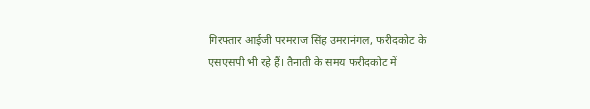गिरफ्तार आईजी परमराज सिंह उमरानंगल, फरीदकोट के एसएसपी भी रहे हैं। तैनाती के समय फरीदकोट में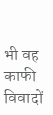भी वह काफी विवादों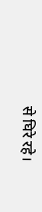से घिरे रहे।